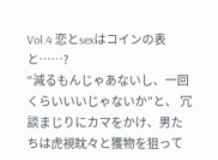Vol.4 恋とsexはコインの表と……?
“減るもんじゃあないし、一回くらいいいじゃないか”と、 冗談まじりにカマをかけ、男たちは虎視眈々と獲物を狙って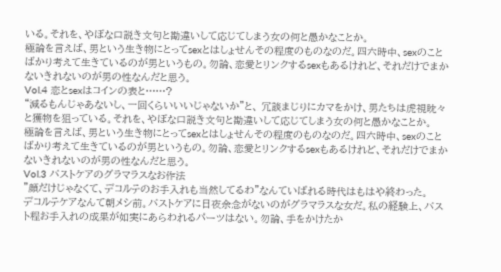いる。それを、やぼな口説き文句と勘違いして応じてしまう女の何と愚かなことか。
極論を言えば、男という生き物にとってsexとはしょせんその程度のものなのだ。四六時中、sexのことばかり考えて生きているのが男というもの。勿論、恋愛とリンクするsexもあるけれど、それだけでまかないきれないのが男の性なんだと思う。
Vol.4 恋とsexはコインの表と……?
“減るもんじゃあないし、一回くらいいいじゃないか”と、 冗談まじりにカマをかけ、男たちは虎視眈々と獲物を狙っている。それを、やぼな口説き文句と勘違いして応じてしまう女の何と愚かなことか。
極論を言えば、男という生き物にとってsexとはしょせんその程度のものなのだ。四六時中、sexのことばかり考えて生きているのが男というもの。勿論、恋愛とリンクするsexもあるけれど、それだけでまかないきれないのが男の性なんだと思う。
Vol.3 バストケアのグラマラスなお作法
"顔だけじゃなくて、デコルテのお手入れも当然してるわ”なんていばれる時代はもはや終わった。
デコルテケアなんて朝メシ前。バストケアに日夜余念がないのがグラマラスな女だ。私の経験上、バスト程お手入れの成果が如実にあらわれるパーツはない。勿論、手をかけたか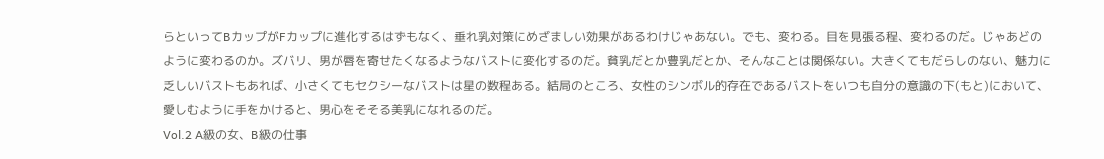らといってBカップがFカップに進化するはずもなく、垂れ乳対策にめざましい効果があるわけじゃあない。でも、変わる。目を見張る程、変わるのだ。じゃあどのように変わるのか。ズバリ、男が唇を寄せたくなるようなバストに変化するのだ。貧乳だとか豊乳だとか、そんなことは関係ない。大きくてもだらしのない、魅力に乏しいバストもあれば、小さくてもセクシーなバストは星の数程ある。結局のところ、女性のシンボル的存在であるバストをいつも自分の意識の下(もと)において、愛しむように手をかけると、男心をそそる美乳になれるのだ。
Vol.2 A級の女、B級の仕事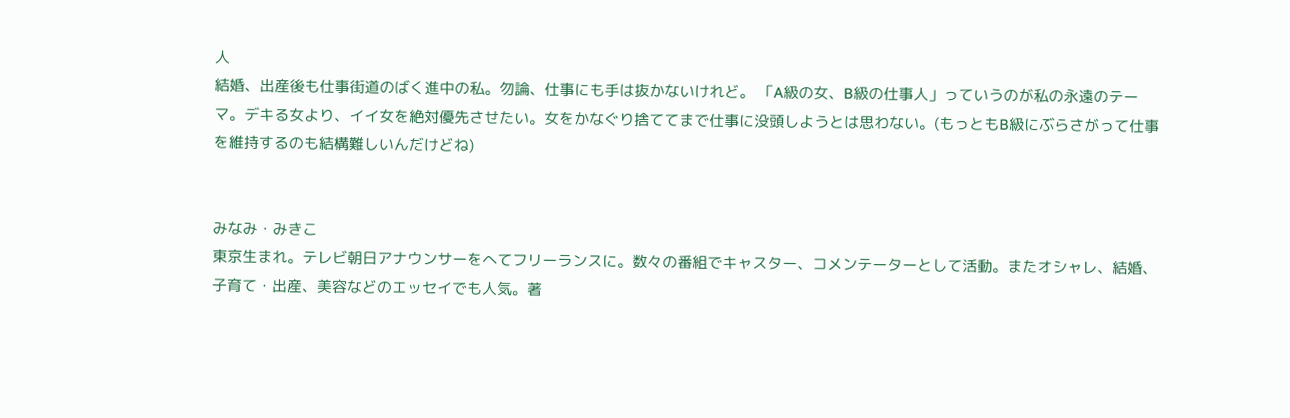人
結婚、出産後も仕事街道のばく進中の私。勿論、仕事にも手は抜かないけれど。 「A級の女、B級の仕事人」っていうのが私の永遠のテーマ。デキる女より、イイ女を絶対優先させたい。女をかなぐり捨ててまで仕事に没頭しようとは思わない。(もっともB級にぶらさがって仕事を維持するのも結構難しいんだけどね)


みなみ・みきこ
東京生まれ。テレビ朝日アナウンサーをへてフリーランスに。数々の番組でキャスター、コメンテーターとして活動。またオシャレ、結婚、子育て・出産、美容などのエッセイでも人気。著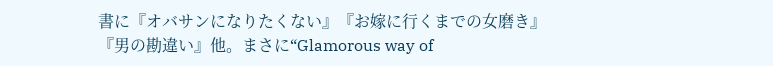書に『オバサンになりたくない』『お嫁に行くまでの女磨き』『男の勘違い』他。まさに“Glamorous way of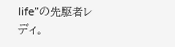life”の先駆者レディ。